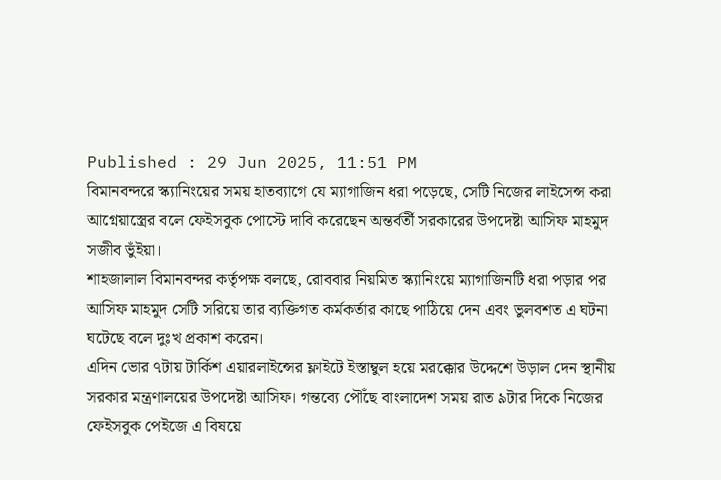Published : 29 Jun 2025, 11:51 PM
বিমানবন্দরে স্ক্যানিংয়ের সময় হাতব্যাগে যে ম্যাগাজিন ধরা পড়েছে, সেটি নিজের লাইসেন্স করা আগ্নেয়াস্ত্রের বলে ফেইসবুক পোস্টে দাবি করেছেন অন্তর্বর্তী সরকারের উপদেষ্টা আসিফ মাহমুদ সজীব ভুঁইয়া।
শাহজালাল বিমানবন্দর কর্তৃপক্ষ বলছে, রোববার নিয়মিত স্ক্যানিংয়ে ম্যাগাজিনটি ধরা পড়ার পর আসিফ মাহমুদ সেটি সরিয়ে তার ব্যক্তিগত কর্মকর্তার কাছে পাঠিয়ে দেন এবং ভুলবশত এ ঘটনা ঘটেছে বলে দুঃখ প্রকাশ করেন।
এদিন ভোর ৭টায় টার্কিশ এয়ারলাইন্সের ফ্লাইটে ইস্তাম্বুল হয়ে মরক্কোর উদ্দেশে উড়াল দেন স্থানীয় সরকার মন্ত্রণালয়ের উপদেষ্টা আসিফ। গন্তব্যে পৌঁছে বাংলাদেশ সময় রাত ৯টার দিকে নিজের ফেইসবুক পেইজে এ বিষয়ে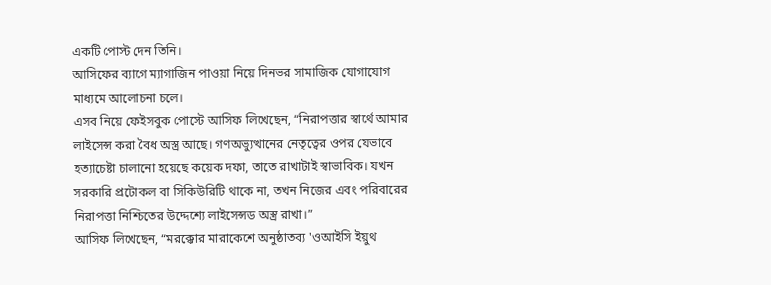একটি পোস্ট দেন তিনি।
আসিফের ব্যাগে ম্যাগাজিন পাওয়া নিয়ে দিনভর সামাজিক যোগাযোগ মাধ্যমে আলোচনা চলে।
এসব নিয়ে ফেইসবুক পোস্টে আসিফ লিখেছেন, “নিরাপত্তার স্বার্থে আমার লাইসেন্স করা বৈধ অস্ত্র আছে। গণঅভ্যুত্থানের নেতৃত্বের ওপর যেভাবে হত্যাচেষ্টা চালানো হয়েছে কয়েক দফা, তাতে রাখাটাই স্বাভাবিক। যখন সরকারি প্রটোকল বা সিকিউরিটি থাকে না, তখন নিজের এবং পরিবারের নিরাপত্তা নিশ্চিতের উদ্দেশ্যে লাইসেন্সড অস্ত্র রাখা।”
আসিফ লিখেছেন, “মরক্কোর মারাকেশে অনুষ্ঠাতব্য 'ওআইসি ইয়ুথ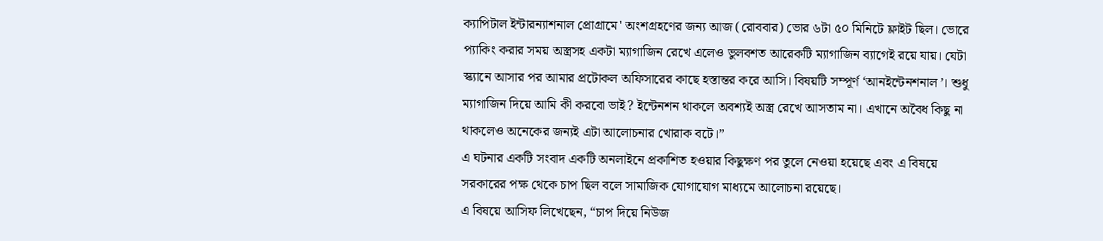ক্যাপিটাল ইন্টারন্যাশনাল প্রোগ্রামে' অংশগ্রহণের জন্য আজ (রোববার) ভোর ৬টা ৫০ মিনিটে ফ্লাইট ছিল। ভোরে প্যাকিং করার সময় অস্ত্রসহ একটা ম্যাগাজিন রেখে এলেও ভুলবশত আরেকটি ম্যাগাজিন ব্যাগেই রয়ে যায়। যেটা স্ক্যানে আসার পর আমার প্রটোকল অফিসারের কাছে হস্তান্তর করে আসি। বিষয়টি সম্পূর্ণ ‘আনইন্টেনশনাল’। শুধু ম্যাগাজিন দিয়ে আমি কী করবো ভাই? ইন্টেনশন থাকলে অবশ্যই অস্ত্র রেখে আসতাম না। এখানে অবৈধ কিছু না থাকলেও অনেকের জন্যই এটা আলোচনার খোরাক বটে।”
এ ঘটনার একটি সংবাদ একটি অনলাইনে প্রকাশিত হওয়ার কিছুক্ষণ পর তুলে নেওয়া হয়েছে এবং এ বিষয়ে সরকারের পক্ষ থেকে চাপ ছিল বলে সামাজিক যোগাযোগ মাধ্যমে আলোচনা রয়েছে।
এ বিষয়ে আসিফ লিখেছেন, “চাপ দিয়ে নিউজ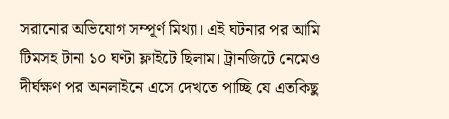সরানোর অভিযোগ সম্পূর্ণ মিথ্যা। এই ঘটনার পর আমি টিমসহ টানা ১০ ঘণ্টা ফ্লাইটে ছিলাম। ট্রানজিটে নেমেও দীর্ঘক্ষণ পর অনলাইনে এসে দেখতে পাচ্ছি যে এতকিছু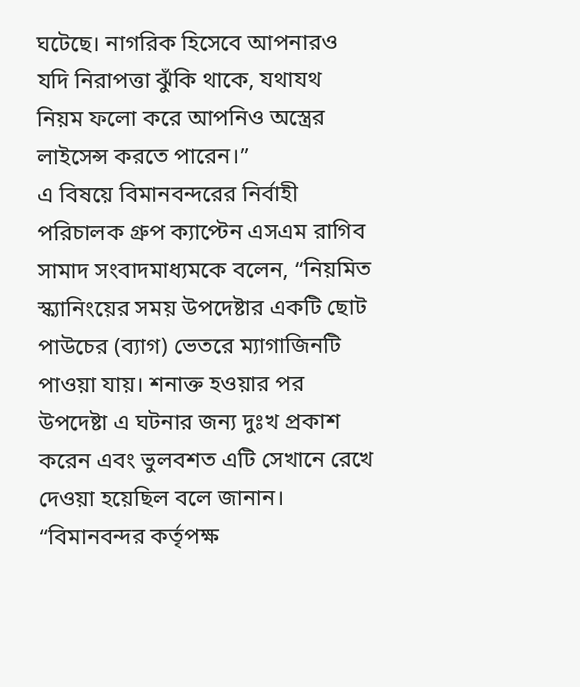ঘটেছে। নাগরিক হিসেবে আপনারও যদি নিরাপত্তা ঝুঁকি থাকে, যথাযথ নিয়ম ফলো করে আপনিও অস্ত্রের লাইসেন্স করতে পারেন।”
এ বিষয়ে বিমানবন্দরের নির্বাহী পরিচালক গ্রুপ ক্যাপ্টেন এসএম রাগিব সামাদ সংবাদমাধ্যমকে বলেন, “নিয়মিত স্ক্যানিংয়ের সময় উপদেষ্টার একটি ছোট পাউচের (ব্যাগ) ভেতরে ম্যাগাজিনটি পাওয়া যায়। শনাক্ত হওয়ার পর উপদেষ্টা এ ঘটনার জন্য দুঃখ প্রকাশ করেন এবং ভুলবশত এটি সেখানে রেখে দেওয়া হয়েছিল বলে জানান।
“বিমানবন্দর কর্তৃপক্ষ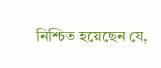নিশ্চিত হয়েছেন যে,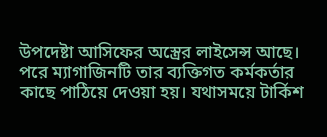উপদেষ্টা আসিফের অস্ত্রের লাইসেন্স আছে। পরে ম্যাগাজিনটি তার ব্যক্তিগত কর্মকর্তার কাছে পাঠিয়ে দেওয়া হয়। যথাসময়ে টার্কিশ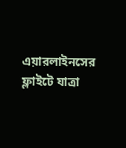এয়ারলাইনসের ফ্লাইটে যাত্রা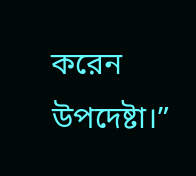করেন উপদেষ্টা।”